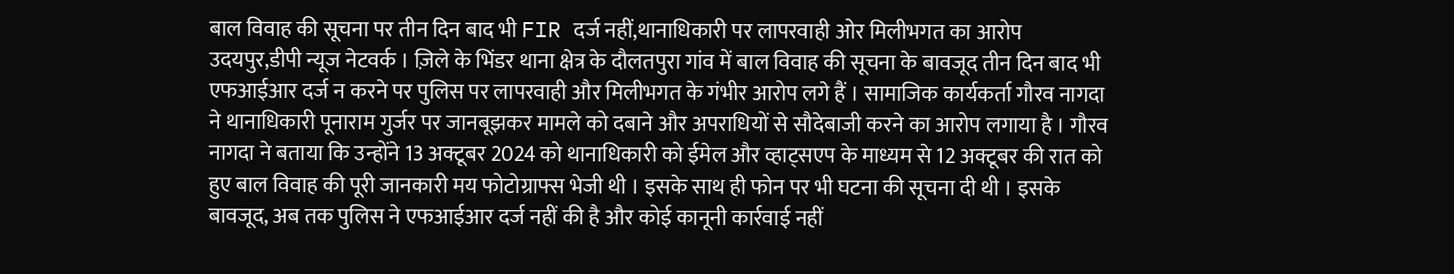बाल विवाह की सूचना पर तीन दिन बाद भी FIR दर्ज नहीं,थानाधिकारी पर लापरवाही ओर मिलीभगत का आरोप
उदयपुर,डीपी न्यूज नेटवर्क । ज़िले के भिंडर थाना क्षेत्र के दौलतपुरा गांव में बाल विवाह की सूचना के बावजूद तीन दिन बाद भी एफआईआर दर्ज न करने पर पुलिस पर लापरवाही और मिलीभगत के गंभीर आरोप लगे हैं । सामाजिक कार्यकर्ता गौरव नागदा ने थानाधिकारी पूनाराम गुर्जर पर जानबूझकर मामले को दबाने और अपराधियों से सौदेबाजी करने का आरोप लगाया है । गौरव नागदा ने बताया कि उन्होंने 13 अक्टूबर 2024 को थानाधिकारी को ईमेल और व्हाट्सएप के माध्यम से 12 अक्टूबर की रात को हुए बाल विवाह की पूरी जानकारी मय फोटोग्राफ्स भेजी थी । इसके साथ ही फोन पर भी घटना की सूचना दी थी । इसके बावजूद, अब तक पुलिस ने एफआईआर दर्ज नहीं की है और कोई कानूनी कार्रवाई नहीं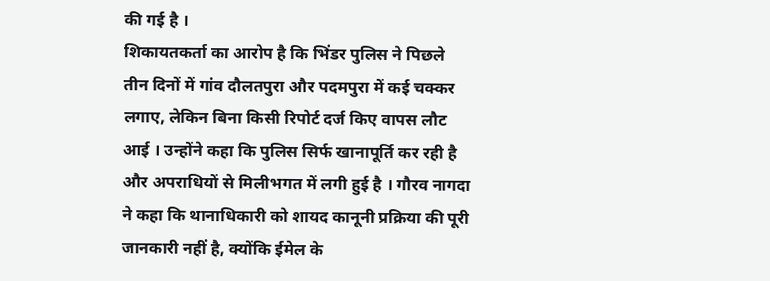की गई है ।
शिकायतकर्ता का आरोप है कि भिंडर पुलिस ने पिछले तीन दिनों में गांव दौलतपुरा और पदमपुरा में कई चक्कर लगाए, लेकिन बिना किसी रिपोर्ट दर्ज किए वापस लौट आई । उन्होंने कहा कि पुलिस सिर्फ खानापूर्ति कर रही है और अपराधियों से मिलीभगत में लगी हुई है । गौरव नागदा ने कहा कि थानाधिकारी को शायद कानूनी प्रक्रिया की पूरी जानकारी नहीं है, क्योंकि ईमेल के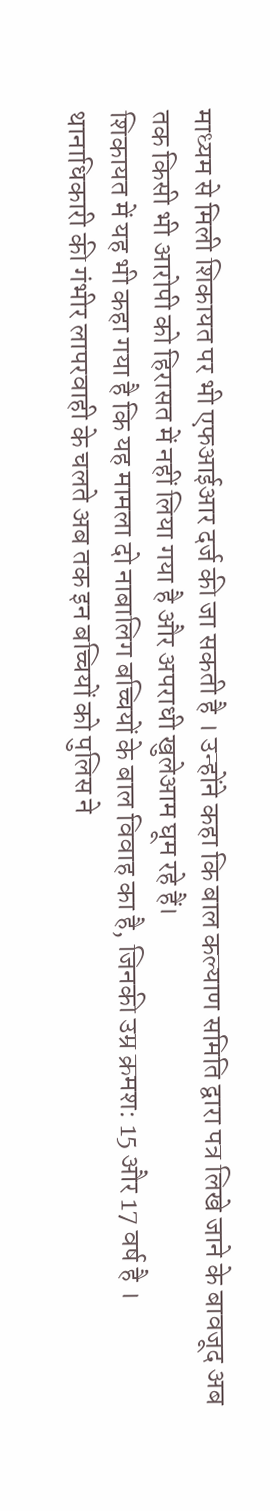माध्यम से मिली शिकायत पर भी एफआईआर दर्ज की जा सकती है । उन्होंने कहा कि बाल कल्याण समिति द्वारा पत्र लिखे जाने के बावजूद अब तक किसी भी आरोपी को हिरासत में नहीं लिया गया है और अपराधी खुलेआम घूम रहे हैं।
शिकायत में यह भी कहा गया है कि यह मामला दो नाबालिग बच्चियों के बाल विवाह का है, जिनकी उम्र क्रमश: 15 और 17 वर्ष है । थानाधिकारी की गंभीर लापरवाही के चलते अब तक इन बच्चियों को पुलिस ने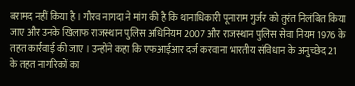बरामद नहीं किया है । गौरव नागदा ने मांग की है कि थानाधिकारी पूनाराम गुर्जर को तुरंत निलंबित किया जाए और उनके खिलाफ राजस्थान पुलिस अधिनियम 2007 और राजस्थान पुलिस सेवा नियम 1976 के तहत कार्रवाई की जाए । उन्होंने कहा कि एफआईआर दर्ज करवाना भारतीय संविधान के अनुच्छेद 21 के तहत नागरिकों का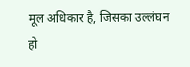मूल अधिकार है, जिसका उल्लंघन हो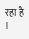रहा है ।